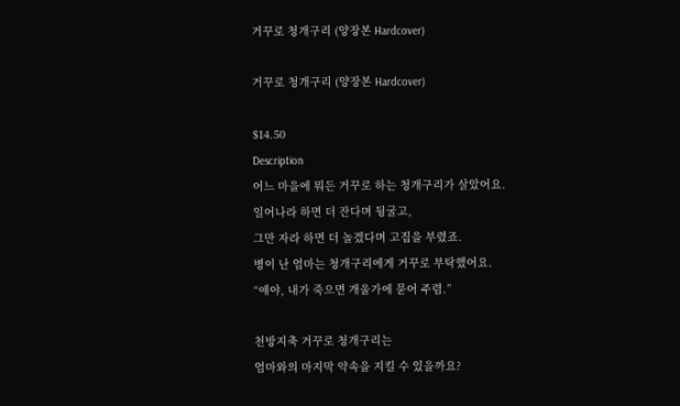거꾸로 청개구리 (양장본 Hardcover)

거꾸로 청개구리 (양장본 Hardcover)

$14.50
Description
어느 마을에 뭐든 거꾸로 하는 청개구리가 살았어요.
일어나라 하면 더 잔다며 뒹굴고,
그만 자라 하면 더 놀겠다며 고집을 부렸죠.
병이 난 엄마는 청개구리에게 거꾸로 부탁했어요.
“얘야, 내가 죽으면 개울가에 묻어 주렴.”

천방지축 거꾸로 청개구리는
엄마와의 마지막 약속을 지킬 수 있을까요?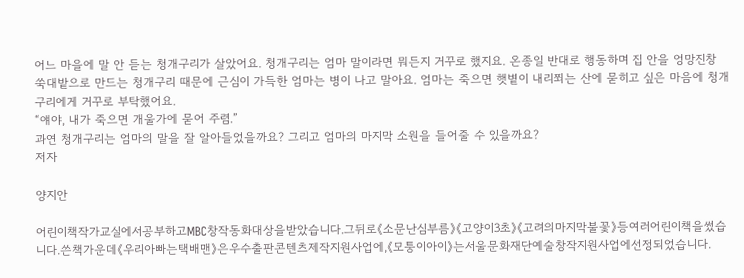어느 마을에 말 안 듣는 청개구리가 살았어요. 청개구리는 엄마 말이라면 뭐든지 거꾸로 했지요. 온종일 반대로 행동하며 집 안을 엉망진창 쑥대밭으로 만드는 청개구리 때문에 근심이 가득한 엄마는 병이 나고 말아요. 엄마는 죽으면 햇볕이 내리쬐는 산에 묻히고 싶은 마음에 청개구리에게 거꾸로 부탁했어요.
“얘야, 내가 죽으면 개울가에 묻어 주렴.”
과연 청개구리는 엄마의 말을 잘 알아들었을까요? 그리고 엄마의 마지막 소원을 들어줄 수 있을까요?
저자

양지안

어린이책작가교실에서공부하고MBC창작동화대상을받았습니다.그뒤로《소문난심부름》《고양이3초》《고려의마지막불꽃》등여러어린이책을썼습니다.쓴책가운데《우리아빠는택배맨》은우수출판콘텐츠제작지원사업에,《모퉁이아이》는서울문화재단예술창작지원사업에선정되었습니다.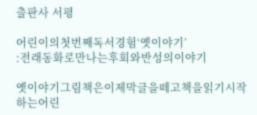출판사 서평

어린이의첫번째독서경험‘옛이야기’
:전래동화로만나는후회와반성의이야기

옛이야기그림책은이제막글을떼고책을읽기시작하는어린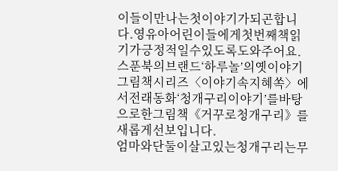이들이만나는첫이야기가되곤합니다.영유아어린이들에게첫번째책읽기가긍정적일수있도록도와주어요.스푼북의브랜드‘하루놀’의옛이야기그림책시리즈〈이야기속지혜쏙〉에서전래동화‘청개구리이야기’를바탕으로한그림책《거꾸로청개구리》를새롭게선보입니다.
엄마와단둘이살고있는청개구리는무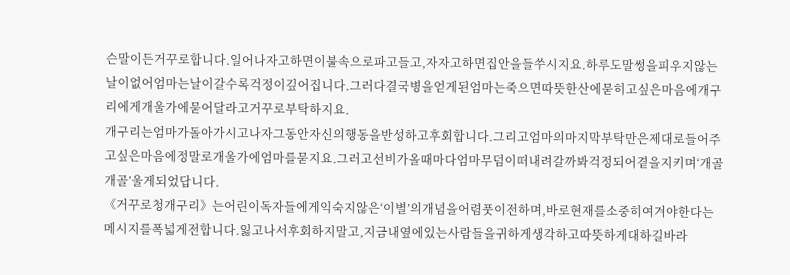슨말이든거꾸로합니다.일어나자고하면이불속으로파고들고,자자고하면집안을들쑤시지요.하루도말썽을피우지않는날이없어엄마는날이갈수록걱정이깊어집니다.그러다결국병을얻게된엄마는죽으면따뜻한산에묻히고싶은마음에개구리에게개울가에묻어달라고거꾸로부탁하지요.
개구리는엄마가돌아가시고나자그동안자신의행동을반성하고후회합니다.그리고엄마의마지막부탁만은제대로들어주고싶은마음에정말로개울가에엄마를묻지요.그러고선비가올때마다엄마무덤이떠내려갈까봐걱정되어곁을지키며‘개골개골’울게되었답니다.
《거꾸로청개구리》는어린이독자들에게익숙지않은‘이별’의개념을어렴풋이전하며,바로현재를소중히여겨야한다는메시지를폭넓게전합니다.잃고나서후회하지말고,지금내옆에있는사람들을귀하게생각하고따뜻하게대하길바라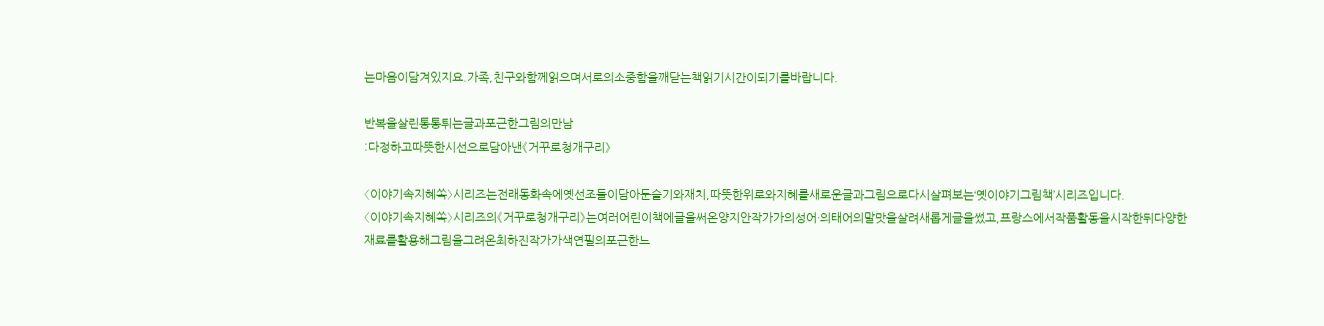는마음이담겨있지요.가족,친구와함께읽으며서로의소중함을깨닫는책읽기시간이되기를바랍니다.

반복을살린통통튀는글과포근한그림의만남
:다정하고따뜻한시선으로담아낸《거꾸로청개구리》

〈이야기속지혜쏙〉시리즈는전래동화속에옛선조들이담아둔슬기와재치,따뜻한위로와지혜를새로운글과그림으로다시살펴보는‘옛이야기그림책’시리즈입니다.
〈이야기속지혜쏙〉시리즈의《거꾸로청개구리》는여러어린이책에글을써온양지안작가가의성어·의태어의말맛을살려새롭게글을썼고,프랑스에서작품활동을시작한뒤다양한재료를활용해그림을그려온최하진작가가색연필의포근한느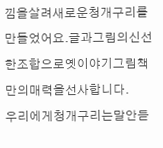낌을살려새로운청개구리를만들었어요.글과그림의신선한조합으로옛이야기그림책만의매력을선사합니다.
우리에게청개구리는말안듣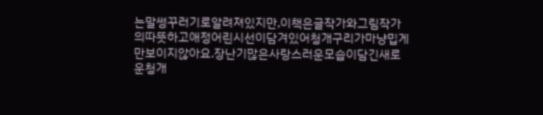는말썽꾸러기로알려져있지만,이책은글작가와그림작가의따뜻하고애정어린시선이담겨있어청개구리가마냥밉게만보이지않아요.장난기많은사랑스러운모습이담긴새로운청개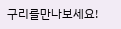구리를만나보세요!